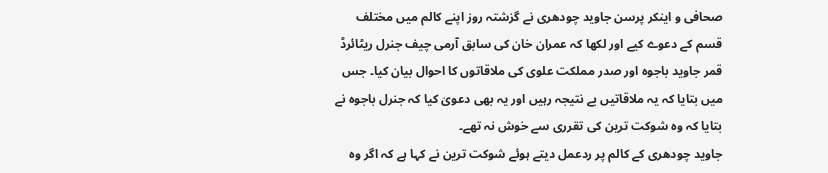صحافی و اینکر پرسن جاوید چودھری نے گزشتہ روز اپنے کالم میں مختلف قسم کے دعوے کیے اور لکھا کہ عمران خان کی سابق آرمی چیف جنرل ریٹائرڈ قمر جاوید باجوہ اور صدر مملکت علوی کی ملاقاتوں کا احوال بیان کیا۔ جس میں بتایا کہ یہ ملاقاتیں بے نتیجہ رہیں اور یہ بھی دعویٰ کیا کہ جنرل باجوہ نے بتایا کہ وہ شوکت ترین کی تقرری سے خوش نہ تھے۔
جاوید چودھری کے کالم پر ردعمل دیتے ہوئے شوکت ترین نے کہا ہے کہ اگر وہ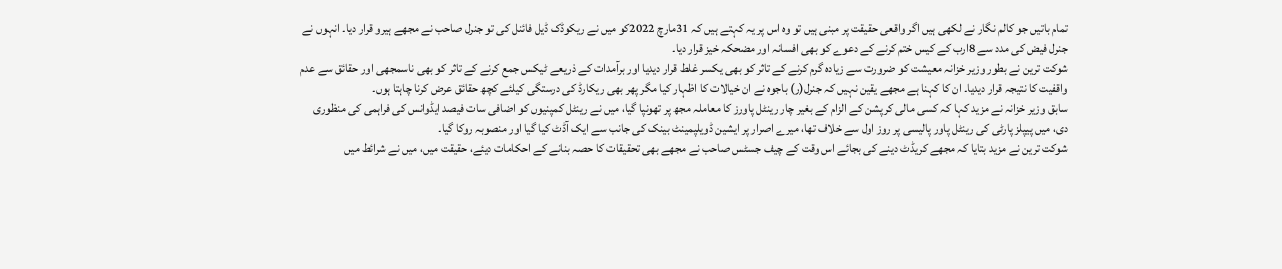تمام باتیں جو کالم نگار نے لکھی ہیں اگر واقعی حقیقت پر مبنی ہیں تو وہ اس پر یہ کہتے ہیں کہ 31مارچ 2022کو میں نے ریکوڈک ڈیل فائنل کی تو جنرل صاحب نے مجھے ہیرو قرار دیا۔ انہوں نے جنرل فیض کی مدد سے 8ارب کے کیس ختم کرنے کے دعوے کو بھی افسانہ اور مضحکہ خیز قرار دیا۔
شوکت ترین نے بطور وزیر خزانہ معیشت کو ضرورت سے زیادہ گرم کرنے کے تاثر کو بھی یکسر غلط قرار دیدیا اور برآمدات کے ذریعے ٹیکس جمع کرنے کے تاثر کو بھی ناسمجھی اور حقائق سے عدم واقفیت کا نتیجہ قرار دیدیا۔ ان کا کہنا ہے مجھے یقین نہیں کہ جنرل(ر) باجوہ نے ان خیالات کا اظہار کیا مگر پھر بھی ریکارڈ کی درستگی کیلئے کچھ حقائق عرض کرنا چاہتا ہوں۔
سابق وزیر خزانہ نے مزید کہا کہ کسی مالی کرپشن کے الزام کے بغیر چار رینٹل پاورز کا معاملہ مجھ پر تھونپا گیا، میں نے رینٹل کمپنیوں کو اضافی سات فیصد ایڈوانس کی فراہمی کی منظوری دی، میں پیپلز پارٹی کی رینٹل پاور پالیسی پر روز اول سے خلاف تھا، میرے اصرار پر ایشین ڈویلپمینٹ بینک کی جانب سے ایک آڈٹ کیا گیا اور منصوبہ روکا گیا۔
شوکت ترین نے مزید بتایا کہ مجھے کریڈٹ دینے کی بجائے اس وقت کے چیف جسٹس صاحب نے مجھے بھی تحقیقات کا حصہ بنانے کے احکامات دیئے، حقیقت میں، میں نے شرائط میں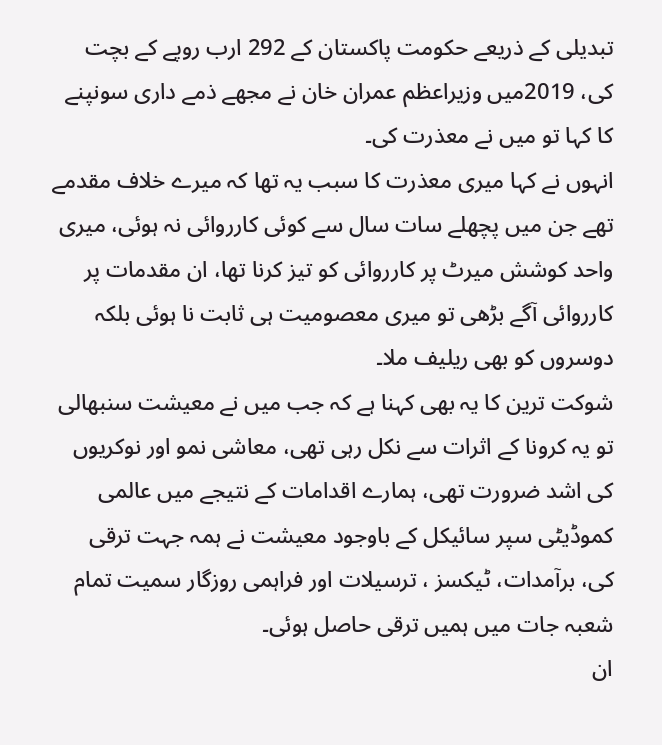تبدیلی کے ذریعے حکومت پاکستان کے 292 ارب روپے کے بچت کی، 2019میں وزیراعظم عمران خان نے مجھے ذمے داری سونپنے کا کہا تو میں نے معذرت کی۔
انہوں نے کہا میری معذرت کا سبب یہ تھا کہ میرے خلاف مقدمے تھے جن میں پچھلے سات سال سے کوئی کارروائی نہ ہوئی، میری واحد کوشش میرٹ پر کارروائی کو تیز کرنا تھا، ان مقدمات پر کارروائی آگے بڑھی تو میری معصومیت ہی ثابت نا ہوئی بلکہ دوسروں کو بھی ریلیف ملا۔
شوکت ترین کا یہ بھی کہنا ہے کہ جب میں نے معیشت سنبھالی تو یہ کرونا کے اثرات سے نکل رہی تھی، معاشی نمو اور نوکریوں کی اشد ضرورت تھی، ہمارے اقدامات کے نتیجے میں عالمی کموڈیٹی سپر سائیکل کے باوجود معیشت نے ہمہ جہت ترقی کی، برآمدات، ٹیکسز ، ترسیلات اور فراہمی روزگار سمیت تمام شعبہ جات میں ہمیں ترقی حاصل ہوئی۔
ان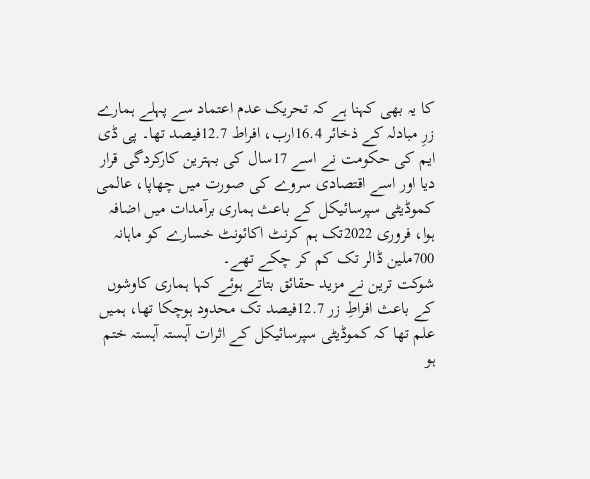کا یہ بھی کہنا ہے کہ تحریک عدم اعتماد سے پہلے ہمارے زرِ مبادلہ کے ذخائر 16.4ارب، افراط 12.7فیصد تھا۔ پی ڈی ایم کی حکومت نے اسے 17سال کی بہترین کارکردگی قرار دیا اور اسے اقتصادی سروے کی صورت میں چھاپا، عالمی کموڈیٹی سپرسائیکل کے باعث ہماری برآمدات میں اضافہ ہوا، فروری 2022تک ہم کرنٹ اکائونٹ خسارے کو ماہانہ 700ملین ڈالر تک کم کر چکے تھے۔
شوکت ترین نے مزید حقائق بتاتے ہوئے کہا ہماری کاوشوں کے باعث افراطِ زر 12.7فیصد تک محدود ہوچکا تھا، ہمیں علم تھا کہ کموڈیٹی سپرسائیکل کے اثرات آہستہ آہستہ ختم ہو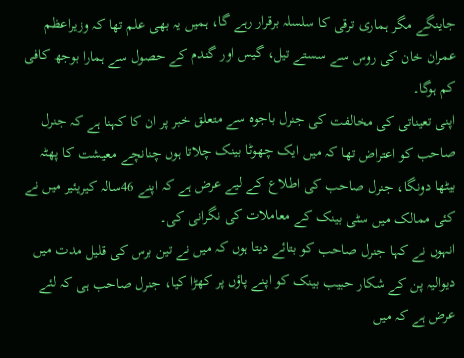جاینگے مگر ہماری ترقی کا سلسلہ برقرار رہے گا، ہمیں یہ بھی علم تھا کہ وزیراعظم عمران خان کی روس سے سستے تیل، گیس اور گندم کے حصول سے ہمارا بوجھ کافی کم ہوگا۔
اپنی تعیناتی کی مخالفت کی جنرل باجوہ سے متعلق خبر پر ان کا کہنا ہے کہ جنرل صاحب کو اعتراض تھا کہ میں ایک چھوٹا بینک چلاتا ہوں چنانچے معیشت کا پھٹہ بیٹھا دونگا، جنرل صاحب کی اطلاع کے لیے عرض ہے کہ اپنے 46سالہ کیریئیر میں نے کئی ممالک میں سٹی بینک کے معاملات کی نگرانی کی۔
انہوں نے کہا جنرل صاحب کو بتائے دیتا ہوں کہ میں نے تین برس کی قلیل مدت میں دیوالیہ پن کے شکار حبیب بینک کو اپنے پاؤں پر کھڑا کیا، جنرل صاحب ہی کہ لئے عرض ہے کہ میں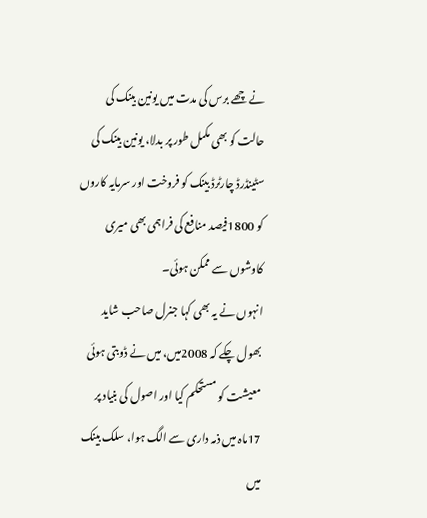نے چھے برس کی مدت میں یونین بینک کی حالت کو بھی مکمل طور پر بدلا، یونین بینک کی سٹینڈرڈ چارٹرڈ بینک کو فروخت اور سرمایہ کاروں کو 1800فیصد منافع کی فراہمی بھی میری کاوشوں سے ممکن ہوئی۔
انہوں نے یہ بھی کہا جنرل صاحب شاید بھول چکے کہ 2008میں، میں نے ڈوبتی ہوئی معیشت کو مستحکم کیا اور اصول کی بنیاد پر 17ماہ میں ذمہ داری سے الگ ہوا، سلک بینک میں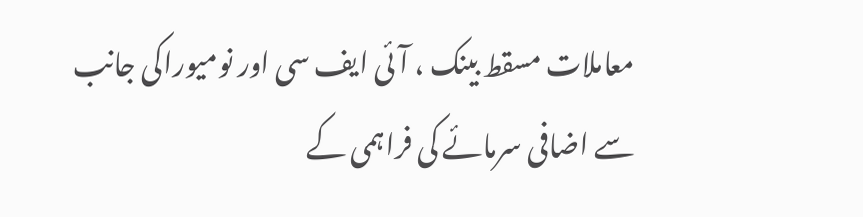معاملات مسقط بینک ، آئی ایف سی اور نومیوراکی جانب سے اضافی سرمائے کی فراہمی کے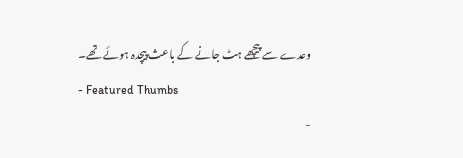وعدے سے پیچھے ہٹ جانے کے باعث پیچدہ ہوئے تھے۔
- Featured Thumbs
-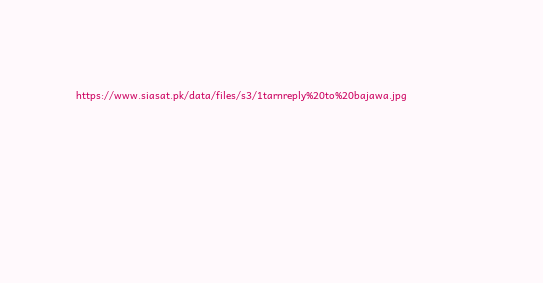https://www.siasat.pk/data/files/s3/1tarnreply%20to%20bajawa.jpg